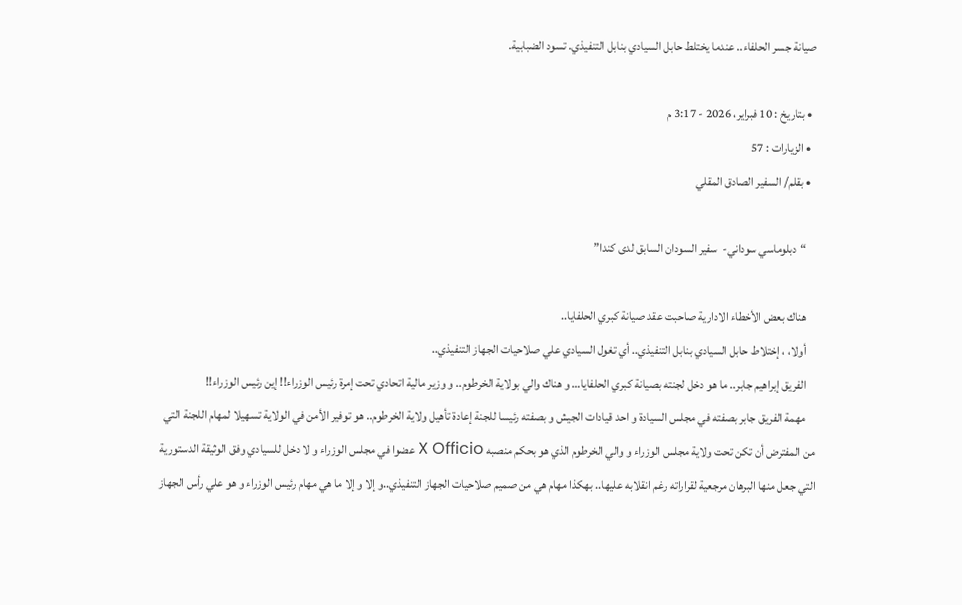صيانة جسر الحلفاء.. عندما يختلط حابل السيادي بنابل التنفيذي. تسود الضبابية.

  • بتاريخ : 10 فبراير، 2026 - 3:17 م
  • الزيارات : 57
  • بقلم/ السفير الصادق المقلي

    “دبلوماسي سوداني-  سفير السودان السابق لدى كندا”

    هناك بعض الأخطاء الادارية صاحبت عقد صيانة كبري الحلفايا..
    أولا، ، إختلاط حابل السيادي بنابل التنفيذي.. أي تغول السيادي علي صلاحيات الجهاز التنفيذي..
    الفريق إبراهيم جابر.. ما هو دخل لجنته بصيانة كبري الحلفايا… و هناك والي بولاية الخرطوم.. و وزير مالية اتحادي تحت إمرة رئيس الوزراء!! إين رئيس الوزراء!!
    مهمة الفريق جابر بصفته في مجلس السيادة و احد قيادات الجيش و بصفته رئيسا للجنة إعادة تأهيل ولاية الخرطوم.. هو توفير الأمن في الولاية تسهيلا لمهام اللجنة التي من المفترض أن تكن تحت ولاية مجلس الوزراء و والي الخرطوم الذي هو بحكم منصبه X Officio عضوا في مجلس الوزراء و لا دخل للسيادي وفق الوثيقة الدستورية التي جعل منها البرهان مرجعية لقراراته رغم انقلابه عليها.. بهكذا مهام هي من صميم صلاحيات الجهاز التنفيذي..و إلا و إلا ما هي مهام رئيس الوزراء و هو علي رأس الجهاز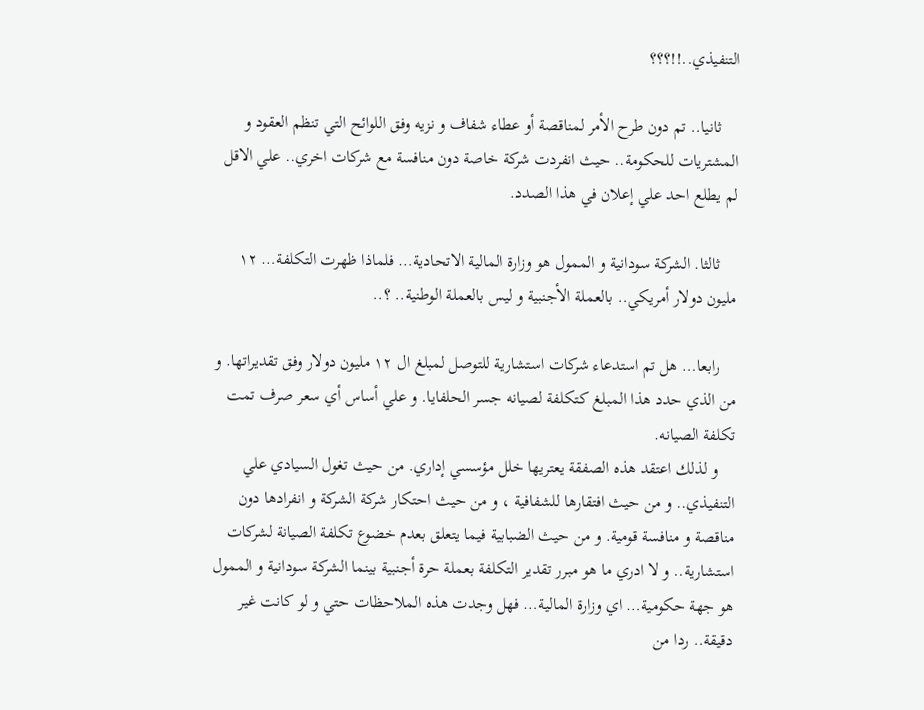التنفيذي..!!؟؟؟

    ثانيا.. تم دون طرح الأمر لمناقصة أو عطاء شفاف و نزيه وفق اللوائح التي تنظم العقود و المشتريات للحكومة.. حيث انفردت شركة خاصة دون منافسة مع شركات اخري.. علي الاقل لم يطلع احد علي إعلان في هذا الصدد.

    ثالثا. الشركة سودانية و الممول هو وزارة المالية الاتحادية… فلماذا ظهرت التكلفة… ١٢ مليون دولار أمريكي.. بالعملة الأجنبية و ليس بالعملة الوطنية.. ؟..

    رابعا… هل تم استدعاء شركات استشارية للتوصل لمبلغ ال ١٢ مليون دولار وفق تقديراتها. و من الذي حدد هذا المبلغ كتكلفة لصيانه جسر الحلفايا. و علي أساس أي سعر صرف تمت تكلفة الصيانه.
    و لذلك اعتقد هذه الصفقة يعتريها خلل مؤسسي إداري. من حيث تغول السيادي علي التنفيذي.. و من حيث افتقارها للشفافية ، و من حيث احتكار شركة الشركة و انفرادها دون مناقصة و منافسة قومية. و من حيث الضبابية فيما يتعلق بعدم خضوع تكلفة الصيانة لشركات استشارية.. و لا ادري ما هو مبرر تقدير التكلفة بعملة حرة أجنبية بينما الشركة سودانية و الممول هو جهة حكومية… اي وزارة المالية… فهل وجدت هذه الملاحظات حتي و لو كانت غير دقيقة.. ردا من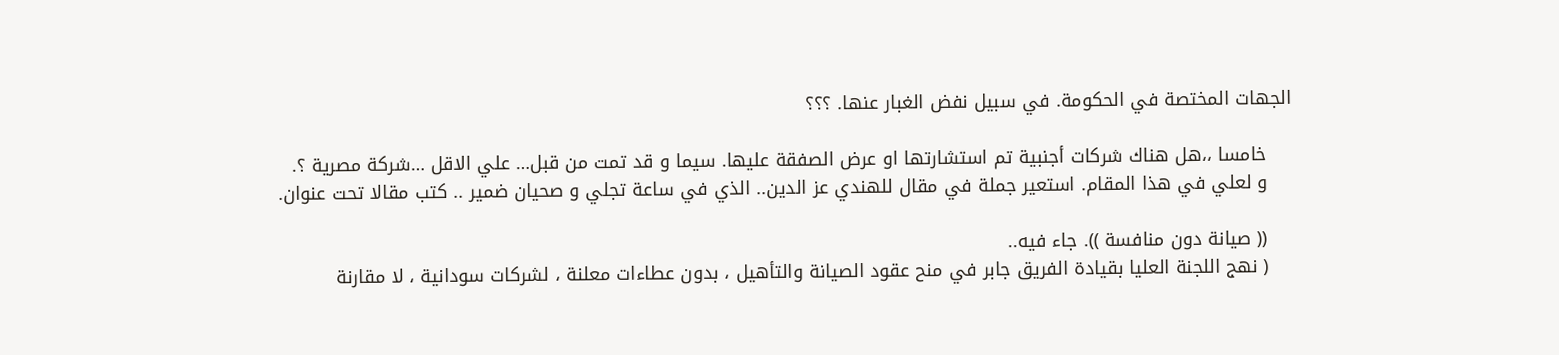الجهات المختصة في الحكومة. في سبيل نفض الغبار عنها. ؟؟؟

    خامسا ،،هل هناك شركات أجنبية تم استشارتها او عرض الصفقة عليها. سيما و قد تمت من قبل… علي الاقل …شركة مصرية ؟.
    و لعلي في هذا المقام. استعير جملة في مقال للهندي عز الدين.. الذي في ساعة تجلي و صحيان ضمير .. كتب مقالا تحت عنوان.

    (( صيانة دون منافسة )). جاء فيه..
    ( نهج اللجنة العليا بقيادة الفريق جابر في منح عقود الصيانة والتأهيل ، بدون عطاءات معلنة ، لشركات سودانية ، لا مقارنة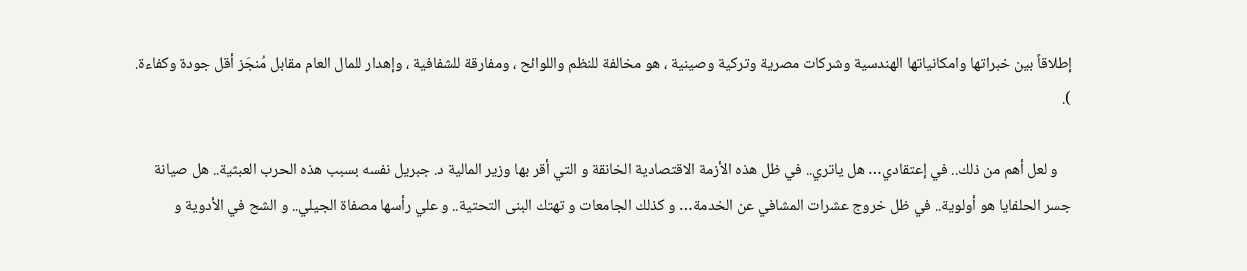إطلاقاً بين خبراتها وامكانياتها الهندسية وشركات مصرية وتركية وصينية ، هو مخالفة للنظم واللوائح ، ومفارقة للشفافية ، وإهدار للمال العام مقابل مُنجَز أقل جودة وكفاءة. ).

    و لعل أهم من ذلك.. في إعتقادي… هل ياتري.. في ظل هذه الأزمة الاقتصادية الخانقة و التي أقر بها وزير المالية د. جبريل نفسه بسبب هذه الحرب العبثية.. هل صيانة جسر الحلفايا هو أولوية.. في ظل خروج عشرات المشافي عن الخدمة… و كذلك الجامعات و تهتك البنى التحتية.. و علي رأسها مصفاة الجيلي.. و الشح في الأدوية و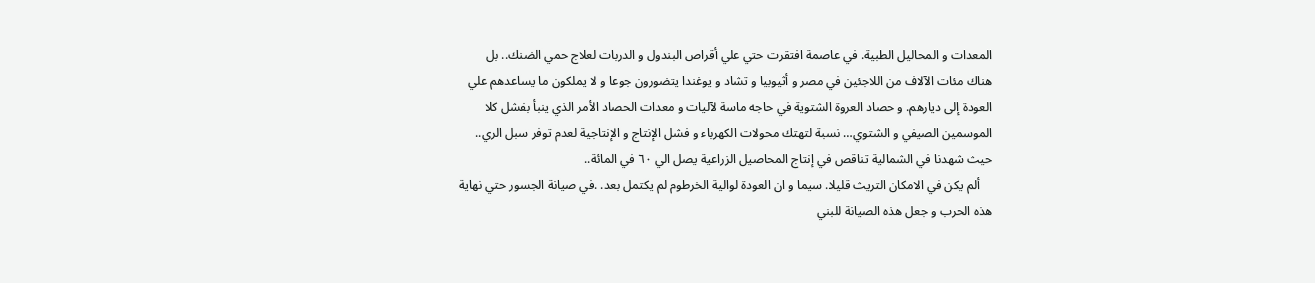المعدات و المحاليل الطبية. في عاصمة افتقرت حتي علي أقراص البندول و الدربات لعلاج حمي الضنك.. بل هناك مئات الآلاف من اللاجئين في مصر و أثيوبيا و تشاد و يوغندا يتضورون جوعا و لا يملكون ما يساعدهم علي العودة إلى ديارهم. و حصاد العروة الشتوية في حاجه ماسة لآليات و معدات الحصاد الأمر الذي ينبأ بفشل كلا الموسمين الصيفي و الشتوي… نسبة لتهتك محولات الكهرباء و فشل الإنتاج و الإنتاجية لعدم توفر سبل الري.. حيث شهدنا في الشمالية تناقص في إنتاج المحاصيل الزراعية يصل الي ٦٠ في المائة..
    ألم يكن في الامكان التريث قليلا. سيما و ان العودة لوالية الخرطوم لم يكتمل بعد. .في صيانة الجسور حتي نهاية هذه الحرب و جعل هذه الصيانة للبني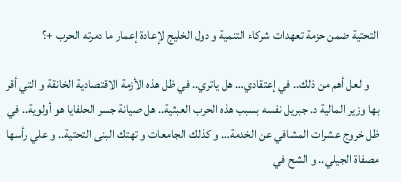التحتية ضمن حزمة تعهدات شركاء التنمية و دول الخليج لإعادة إعمار ما دمرته الحرب +؟

    و لعل أهم من ذلك.. في إعتقادي… هل ياتري.. في ظل هذه الأزمة الاقتصادية الخانقة و التي أقر بها وزير المالية د. جبريل نفسه بسبب هذه الحرب العبثية.. هل صيانة جسر الحلفايا هو أولوية.. في ظل خروج عشرات المشافي عن الخدمة… و كذلك الجامعات و تهتك البنى التحتية.. و علي رأسها مصفاة الجيلي.. و الشح في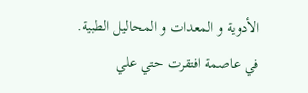الأدوية و المعدات و المحاليل الطبية. في عاصمة افتقرت حتي علي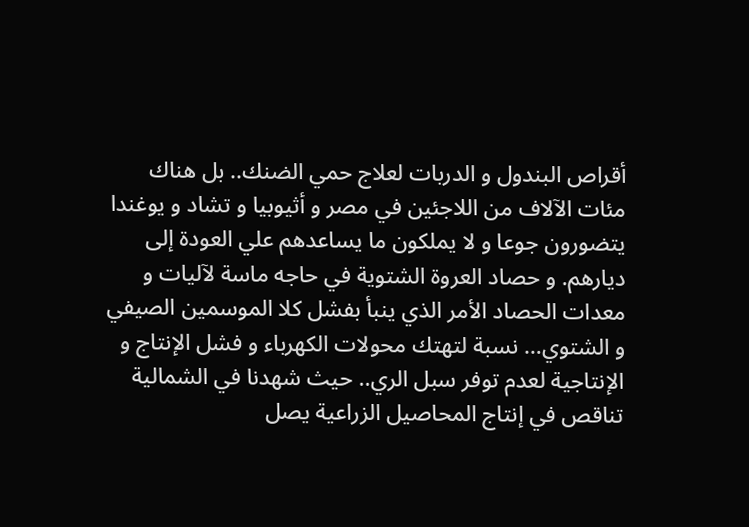أقراص البندول و الدربات لعلاج حمي الضنك.. بل هناك مئات الآلاف من اللاجئين في مصر و أثيوبيا و تشاد و يوغندا يتضورون جوعا و لا يملكون ما يساعدهم علي العودة إلى ديارهم. و حصاد العروة الشتوية في حاجه ماسة لآليات و معدات الحصاد الأمر الذي ينبأ بفشل كلا الموسمين الصيفي و الشتوي… نسبة لتهتك محولات الكهرباء و فشل الإنتاج و الإنتاجية لعدم توفر سبل الري.. حيث شهدنا في الشمالية تناقص في إنتاج المحاصيل الزراعية يصل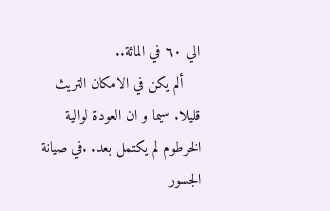الي ٦٠ في المائة..
    ألم يكن في الامكان التريث قليلا. سيما و ان العودة لوالية الخرطوم لم يكتمل بعد. .في صيانة الجسور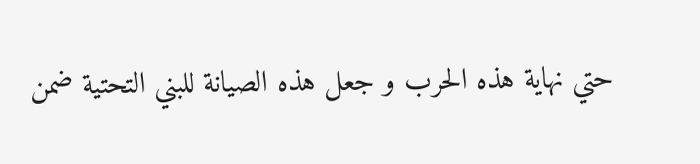حتي نهاية هذه الحرب و جعل هذه الصيانة للبني التحتية ضمن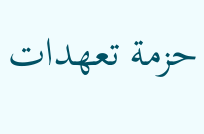حزمة تعهدات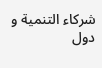شركاء التنمية و دول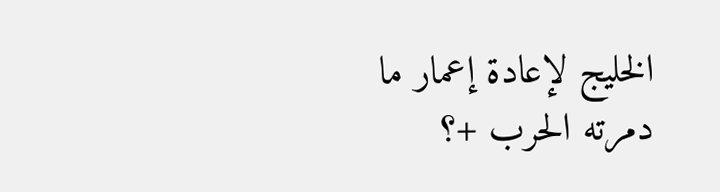الخليج لإعادة إعمار ما دمرته الحرب +؟